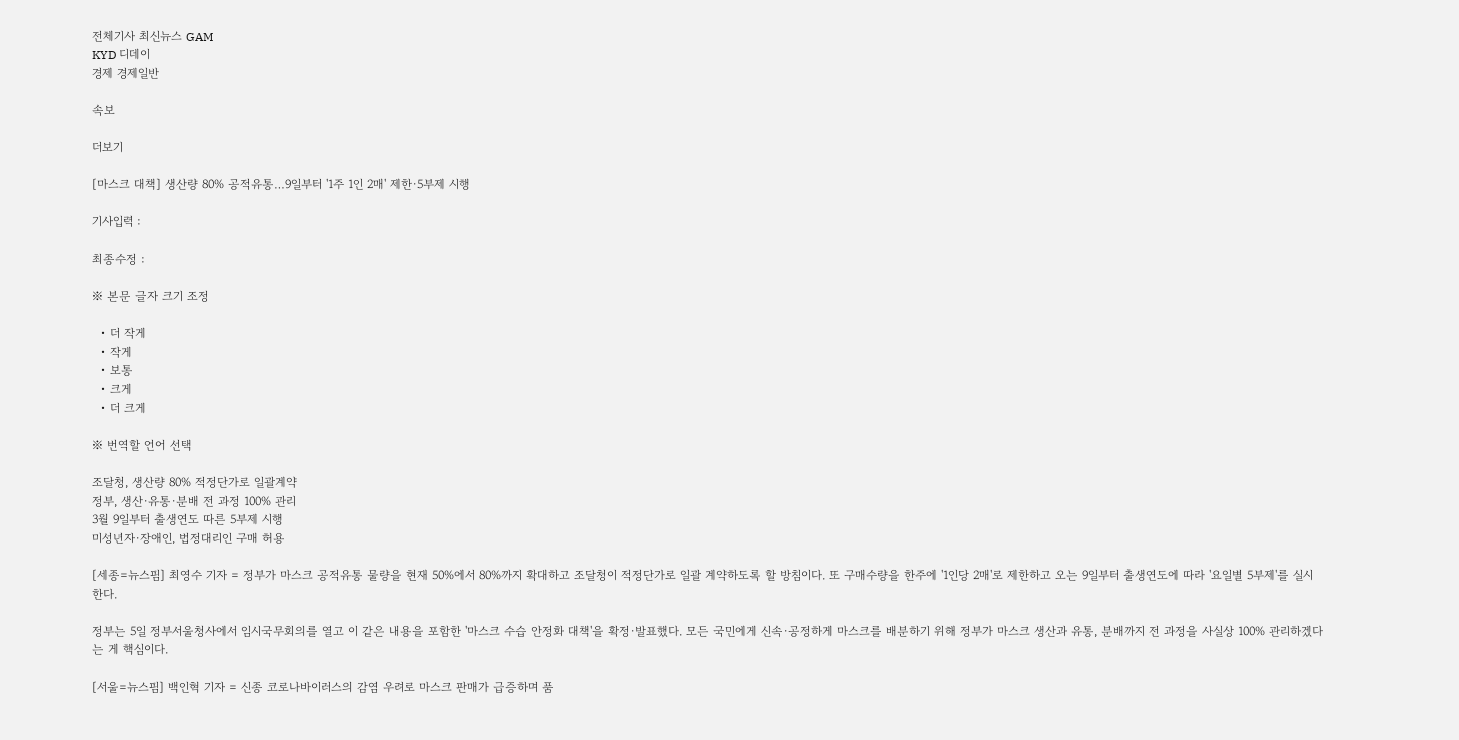전체기사 최신뉴스 GAM
KYD 디데이
경제 경제일반

속보

더보기

[마스크 대책] 생산량 80% 공적유통…9일부터 '1주 1인 2매' 제한·5부제 시행

기사입력 :

최종수정 :

※ 본문 글자 크기 조정

  • 더 작게
  • 작게
  • 보통
  • 크게
  • 더 크게

※ 번역할 언어 선택

조달청, 생산량 80% 적정단가로 일괄계약
정부, 생산·유통·분배 전 과정 100% 관리
3월 9일부터 출생연도 따른 5부제 시행
미성년자·장애인, 법정대리인 구매 허용

[세종=뉴스핌] 최영수 기자 = 정부가 마스크 공적유통 물량을 현재 50%에서 80%까지 확대하고 조달청이 적정단가로 일괄 계약하도록 할 방침이다. 또 구매수량을 한주에 '1인당 2매'로 제한하고 오는 9일부터 출생연도에 따라 '요일별 5부제'를 실시한다.

정부는 5일 정부서울청사에서 임시국무회의를 열고 이 같은 내용을 포함한 '마스크 수습 안정화 대책'을 확정·발표했다. 모든 국민에게 신속·공정하게 마스크를 배분하기 위해 정부가 마스크 생산과 유통, 분배까지 전 과정을 사실상 100% 관리하겠다는 게 핵심이다.

[서울=뉴스핌] 백인혁 기자 = 신종 코로나바이러스의 감염 우려로 마스크 판매가 급증하며 품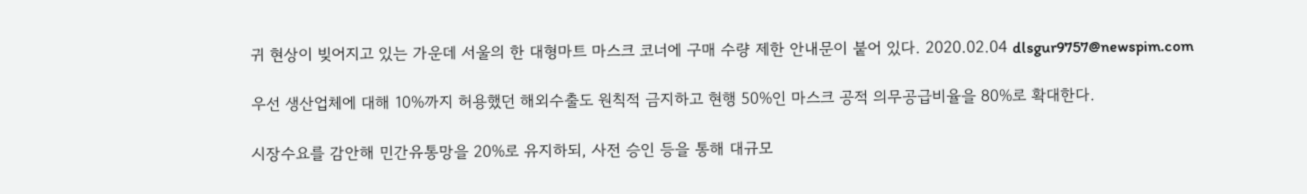귀 현상이 빚어지고 있는 가운데 서울의 한 대형마트 마스크 코너에 구매 수량 제한 안내문이 붙어 있다. 2020.02.04 dlsgur9757@newspim.com

우선 생산업체에 대해 10%까지 허용했던 해외수출도 원칙적 금지하고 현행 50%인 마스크 공적 의무공급비율을 80%로 확대한다.

시장수요를 감안해 민간유통망을 20%로 유지하되, 사전 승인 등을 통해 대규모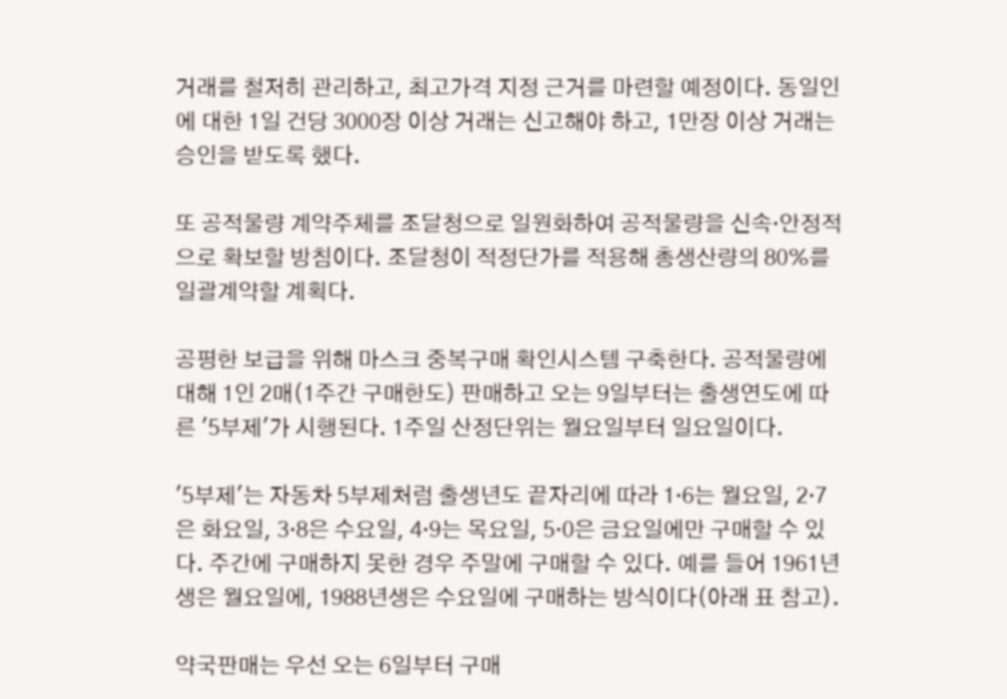거래를 철저히 관리하고, 최고가격 지정 근거를 마련할 예정이다. 동일인에 대한 1일 건당 3000장 이상 거래는 신고해야 하고, 1만장 이상 거래는 승인을 받도록 했다.

또 공적물량 계약주체를 조달청으로 일원화하여 공적물량을 신속·안정적으로 확보할 방침이다. 조달청이 적정단가를 적용해 총생산량의 80%를 일괄계약할 계획다.

공평한 보급을 위해 마스크 중복구매 확인시스템 구축한다. 공적물량에 대해 1인 2매(1주간 구매한도) 판매하고 오는 9일부터는 출생연도에 따른 '5부제'가 시행된다. 1주일 산정단위는 월요일부터 일요일이다.

'5부제'는 자동차 5부제처럼 출생년도 끝자리에 따라 1·6는 월요일, 2·7은 화요일, 3·8은 수요일, 4·9는 목요일, 5·0은 금요일에만 구매할 수 있다. 주간에 구매하지 못한 경우 주말에 구매할 수 있다. 예를 들어 1961년생은 월요일에, 1988년생은 수요일에 구매하는 방식이다(아래 표 참고).

약국판매는 우선 오는 6일부터 구매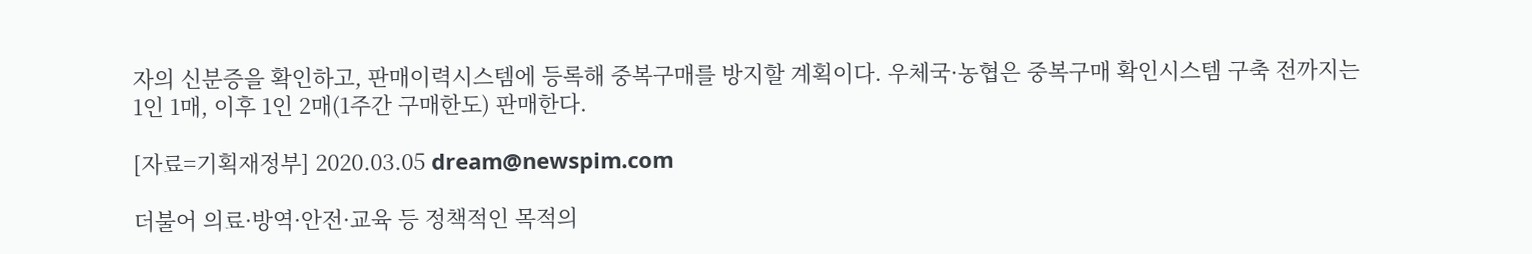자의 신분증을 확인하고, 판매이력시스템에 등록해 중복구매를 방지할 계획이다. 우체국·농협은 중복구매 확인시스템 구축 전까지는 1인 1매, 이후 1인 2매(1주간 구매한도) 판매한다.

[자료=기획재정부] 2020.03.05 dream@newspim.com

더불어 의료·방역·안전·교육 등 정책적인 목적의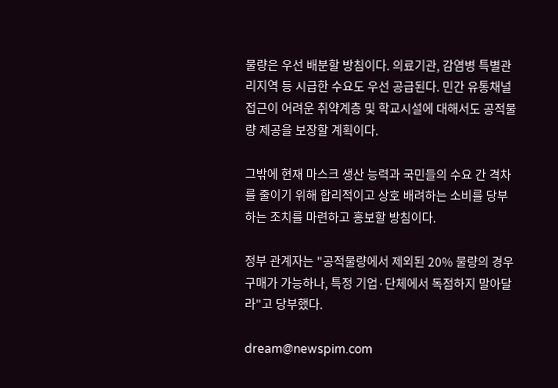물량은 우선 배분할 방침이다. 의료기관, 감염병 특별관리지역 등 시급한 수요도 우선 공급된다. 민간 유통채널 접근이 어려운 취약계층 및 학교시설에 대해서도 공적물량 제공을 보장할 계획이다.

그밖에 현재 마스크 생산 능력과 국민들의 수요 간 격차를 줄이기 위해 합리적이고 상호 배려하는 소비를 당부하는 조치를 마련하고 홍보할 방침이다.

정부 관계자는 "공적물량에서 제외된 20% 물량의 경우 구매가 가능하나, 특정 기업·단체에서 독점하지 말아달라"고 당부했다.

dream@newspim.com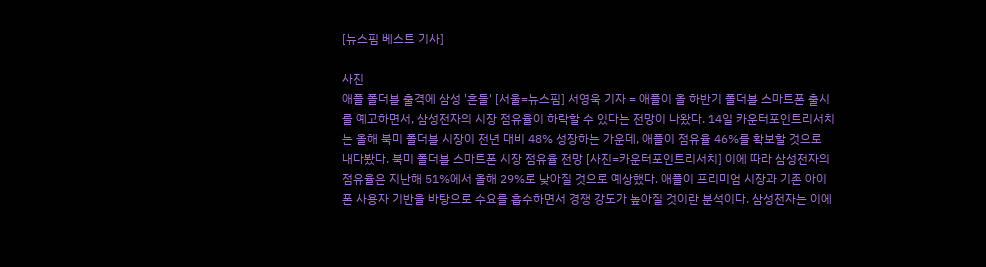[뉴스핌 베스트 기사]

사진
애플 폴더블 출격에 삼성 '흔들' [서울=뉴스핌] 서영욱 기자 = 애플이 올 하반기 폴더블 스마트폰 출시를 예고하면서, 삼성전자의 시장 점유율이 하락할 수 있다는 전망이 나왔다. 14일 카운터포인트리서치는 올해 북미 폴더블 시장이 전년 대비 48% 성장하는 가운데, 애플이 점유율 46%를 확보할 것으로 내다봤다. 북미 폴더블 스마트폰 시장 점유율 전망 [사진=카운터포인트리서치] 이에 따라 삼성전자의 점유율은 지난해 51%에서 올해 29%로 낮아질 것으로 예상했다. 애플이 프리미엄 시장과 기존 아이폰 사용자 기반을 바탕으로 수요를 흡수하면서 경쟁 강도가 높아질 것이란 분석이다. 삼성전자는 이에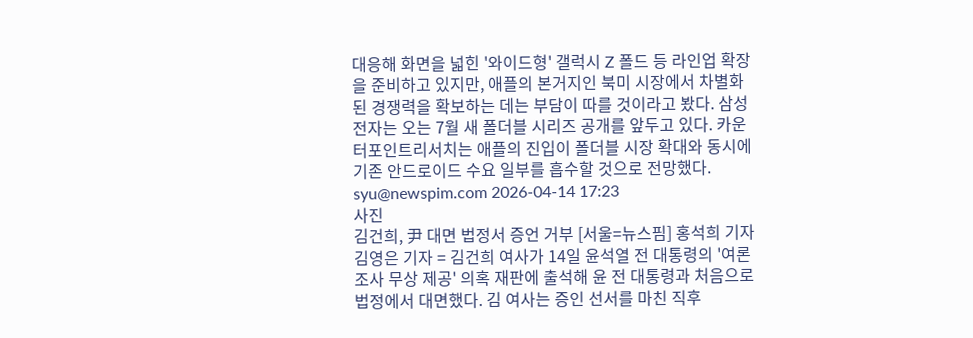대응해 화면을 넓힌 '와이드형' 갤럭시 Z 폴드 등 라인업 확장을 준비하고 있지만, 애플의 본거지인 북미 시장에서 차별화된 경쟁력을 확보하는 데는 부담이 따를 것이라고 봤다. 삼성전자는 오는 7월 새 폴더블 시리즈 공개를 앞두고 있다. 카운터포인트리서치는 애플의 진입이 폴더블 시장 확대와 동시에 기존 안드로이드 수요 일부를 흡수할 것으로 전망했다. syu@newspim.com 2026-04-14 17:23
사진
김건희, 尹 대면 법정서 증언 거부 [서울=뉴스핌] 홍석희 기자 김영은 기자 = 김건희 여사가 14일 윤석열 전 대통령의 '여론조사 무상 제공' 의혹 재판에 출석해 윤 전 대통령과 처음으로 법정에서 대면했다. 김 여사는 증인 선서를 마친 직후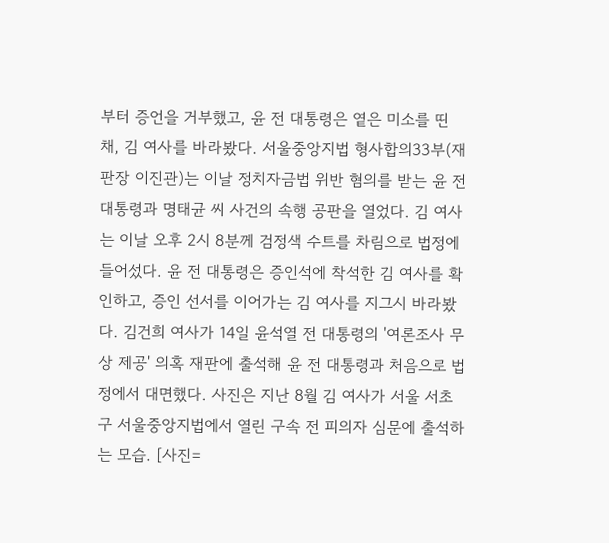부터 증언을 거부했고, 윤 전 대통령은 옅은 미소를 띤 채, 김 여사를 바라봤다. 서울중앙지법 형사합의33부(재판장 이진관)는 이날 정치자금법 위반 혐의를 받는 윤 전 대통령과 명태균 씨 사건의 속행 공판을 열었다. 김 여사는 이날 오후 2시 8분께 검정색 수트를 차림으로 법정에 들어섰다. 윤 전 대통령은 증인석에 착석한 김 여사를 확인하고, 증인 선서를 이어가는 김 여사를 지그시 바라봤다. 김건희 여사가 14일 윤석열 전 대통령의 '여론조사 무상 제공' 의혹 재판에 출석해 윤 전 대통령과 처음으로 법정에서 대면했다. 사진은 지난 8월 김 여사가 서울 서초구 서울중앙지법에서 열린 구속 전 피의자 심문에 출석하는 모습. [사진=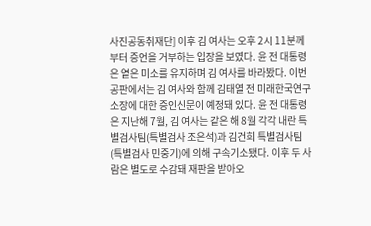사진공동취재단] 이후 김 여사는 오후 2시 11분께부터 증언을 거부하는 입장을 보였다. 윤 전 대통령은 옅은 미소를 유지하며 김 여사를 바라봤다. 이번 공판에서는 김 여사와 함께 김태열 전 미래한국연구소장에 대한 증인신문이 예정돼 있다. 윤 전 대통령은 지난해 7월, 김 여사는 같은 해 8월 각각 내란 특별검사팀(특별검사 조은석)과 김건희 특별검사팀(특별검사 민중기)에 의해 구속기소됐다. 이후 두 사람은 별도로 수감돼 재판을 받아오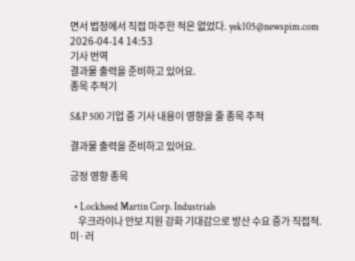면서 법정에서 직접 마주한 적은 없었다. yek105@newspim.com   2026-04-14 14:53
기사 번역
결과물 출력을 준비하고 있어요.
종목 추적기

S&P 500 기업 중 기사 내용이 영향을 줄 종목 추적

결과물 출력을 준비하고 있어요.

긍정 영향 종목

  • Lockheed Martin Corp. Industrials
    우크라이나 안보 지원 강화 기대감으로 방산 수요 증가 직접적. 미·러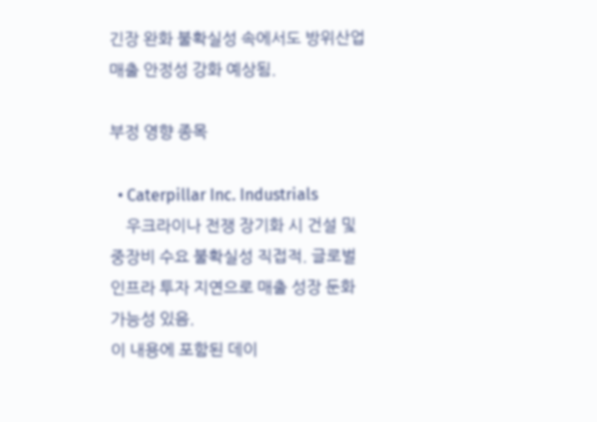긴장 완화 불확실성 속에서도 방위산업 매출 안정성 강화 예상됨.

부정 영향 종목

  • Caterpillar Inc. Industrials
    우크라이나 전쟁 장기화 시 건설 및 중장비 수요 불확실성 직접적. 글로벌 인프라 투자 지연으로 매출 성장 둔화 가능성 있음.
이 내용에 포함된 데이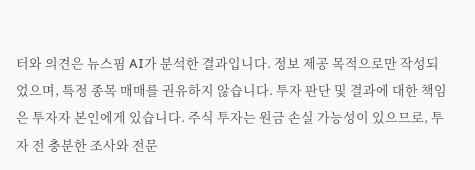터와 의견은 뉴스핌 AI가 분석한 결과입니다. 정보 제공 목적으로만 작성되었으며, 특정 종목 매매를 권유하지 않습니다. 투자 판단 및 결과에 대한 책임은 투자자 본인에게 있습니다. 주식 투자는 원금 손실 가능성이 있으므로, 투자 전 충분한 조사와 전문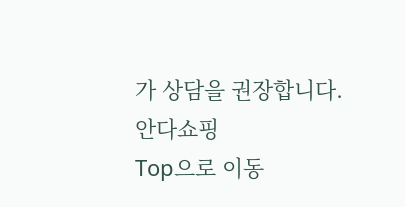가 상담을 권장합니다.
안다쇼핑
Top으로 이동